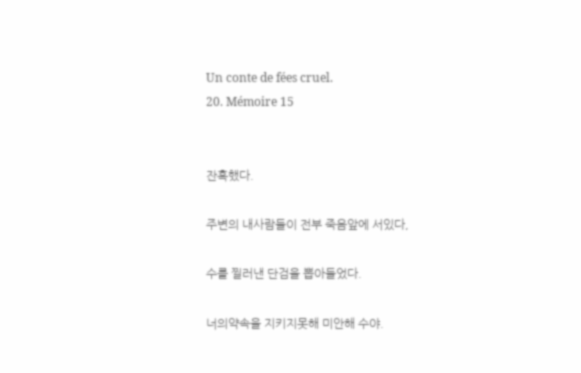Un conte de fées cruel.
20. Mémoire 15


잔혹했다.

주변의 내사람들이 전부 죽음앞에 서있다,

수를 찔러낸 단검을 뽑아들었다.

너의약속을 지키지못해 미안해 수야.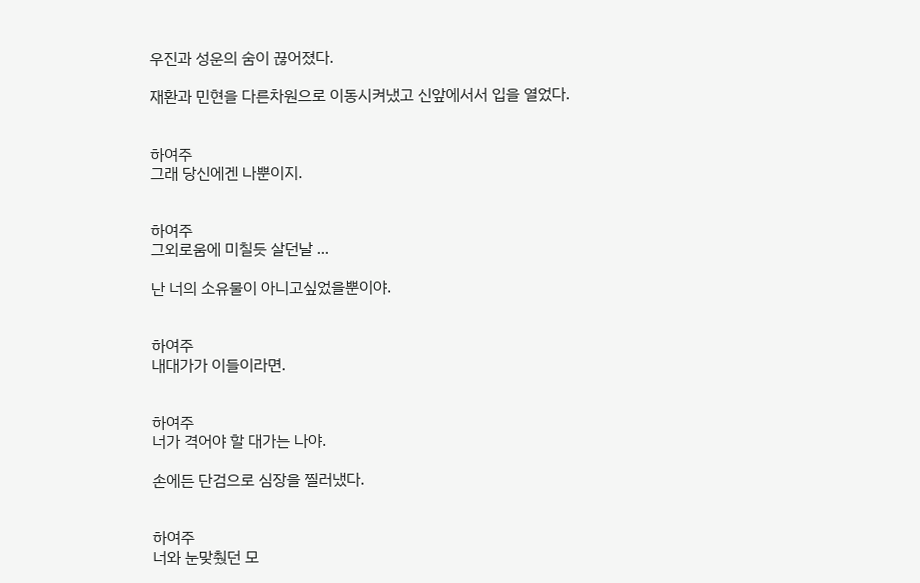우진과 성운의 숨이 끊어졌다.

재환과 민현을 다른차원으로 이동시켜냈고 신앞에서서 입을 열었다.


하여주
그래 당신에겐 나뿐이지.


하여주
그외로움에 미칠듯 살던날 ...

난 너의 소유물이 아니고싶었을뿐이야.


하여주
내대가가 이들이라면.


하여주
너가 격어야 할 대가는 나야.

손에든 단검으로 심장을 찔러냈다.


하여주
너와 눈맞췄던 모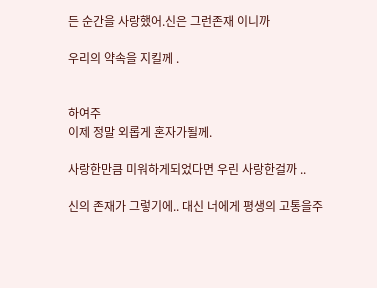든 순간을 사랑했어.신은 그런존재 이니까

우리의 약속을 지킬께 .


하여주
이제 정말 외롭게 혼자가될께.

사랑한만큼 미워하게되었다면 우린 사랑한걸까 ..

신의 존재가 그렇기에.. 대신 너에게 평생의 고통을주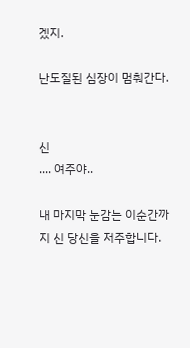겠지.

난도질된 심장이 멈춰간다.


신
.... 여주야..

내 마지막 눈감는 이순간까지 신 당신을 저주합니다.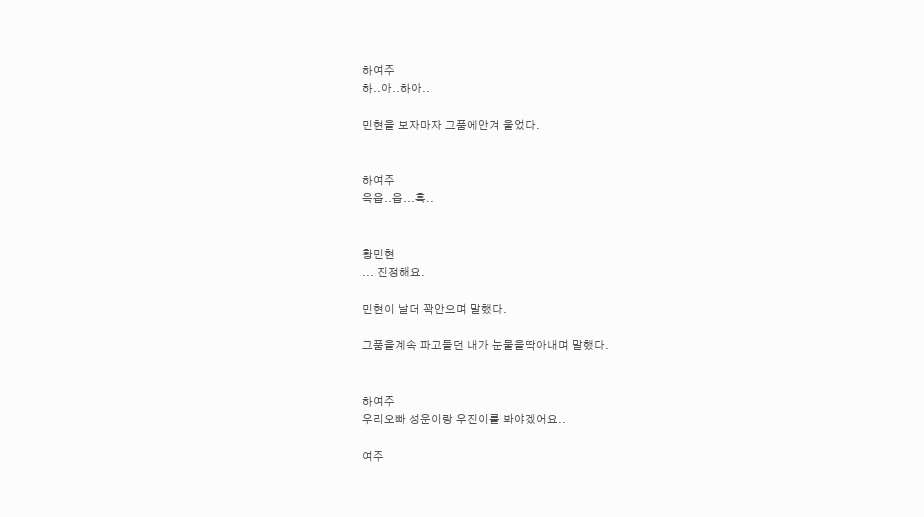하여주
하..아..하아..

민현을 보자마자 그품에안겨 울었다.


하여주
윽읍..읍...흑..


황민현
... 진정해요.

민현이 날더 꽉안으며 말했다.

그품을계속 파고들던 내가 눈물을딱아내며 말했다.


하여주
우리오빠 성운이랑 우진이를 봐야겠어요..

여주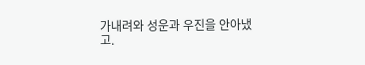가내려와 성운과 우진을 안아냈고.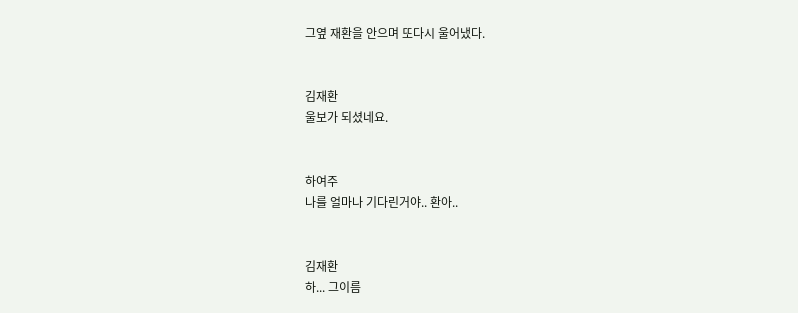그옆 재환을 안으며 또다시 울어냈다.


김재환
울보가 되셨네요.


하여주
나를 얼마나 기다린거야.. 환아..


김재환
하... 그이름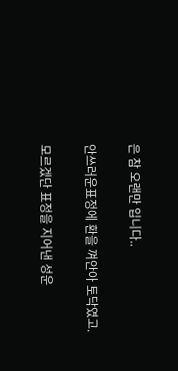은 참 오랜만 입니다..

안쓰러운표정에 환을 껴안아 토닥였고.

모르겠단 표정을 지어낸 성운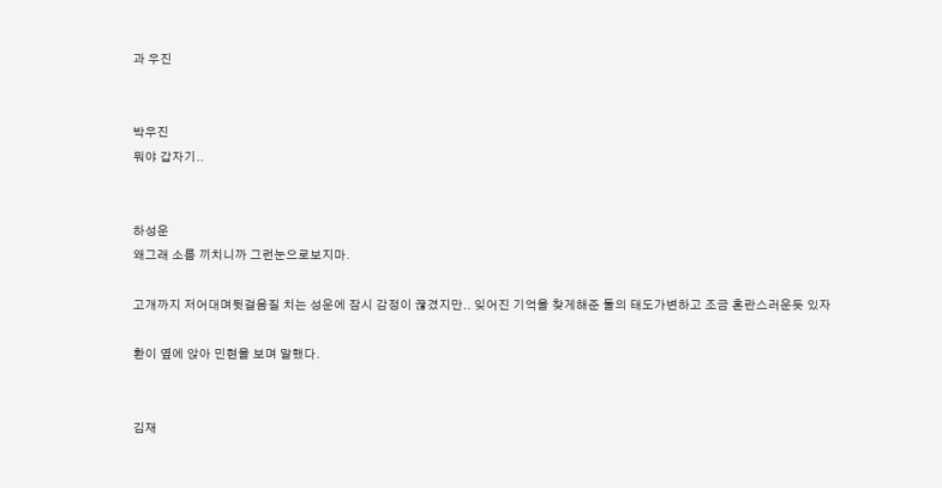과 우진


박우진
뭐야 갑자기..


하성운
왜그래 소름 끼치니까 그런눈으로보지마.

고개까지 저어대며뒷걸음질 치는 성운에 잠시 감정이 끊겼지만.. 잊어진 기억을 찾게해준 둘의 태도가변하고 조금 혼란스러운듯 있자

환이 옆에 앉아 민현을 보며 말했다.


김재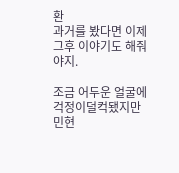환
과거를 봤다면 이제 그후 이야기도 해줘야지.

조금 어두운 얼굴에 걱정이덜컥됐지만 민현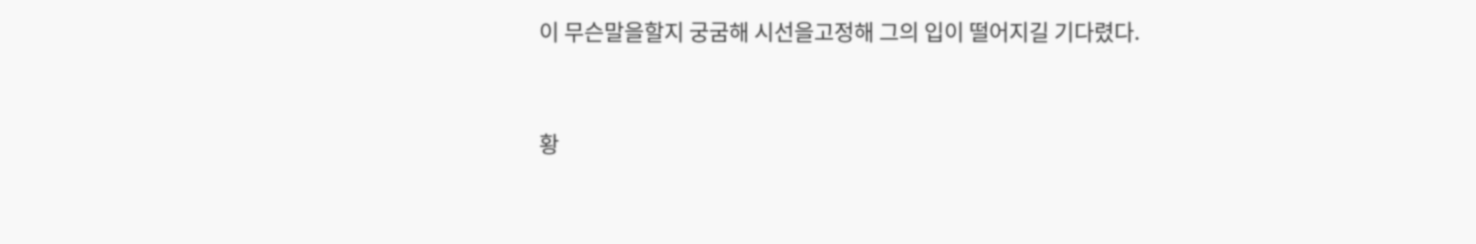이 무슨말을할지 궁굼해 시선을고정해 그의 입이 떨어지길 기다렸다.


황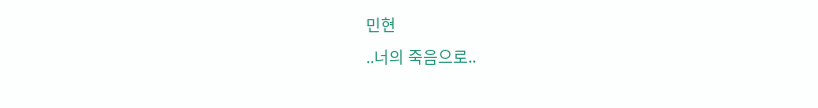민현
..너의 죽음으로..